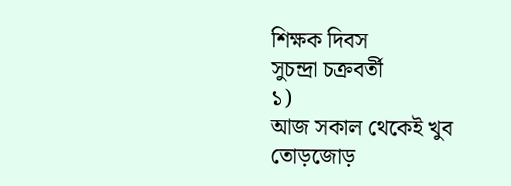শিক্ষক দিবস
সুচন্দ্রা চক্রবর্তী
১)
আজ সকাল থেকেই খুব তোড়জোড়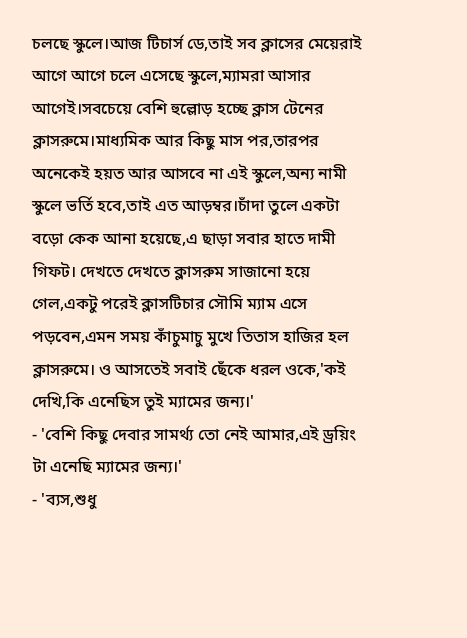চলছে স্কুলে।আজ টিচার্স ডে,তাই সব ক্লাসের মেয়েরাই আগে আগে চলে এসেছে স্কুলে,ম্যামরা আসার আগেই।সবচেয়ে বেশি হুল্লোড় হচ্ছে ক্লাস টেনের ক্লাসরুমে।মাধ্যমিক আর কিছু মাস পর,তারপর অনেকেই হয়ত আর আসবে না এই স্কুলে,অন্য নামী স্কুলে ভর্তি হবে,তাই এত আড়ম্বর।চাঁদা তুলে একটা বড়ো কেক আনা হয়েছে,এ ছাড়া সবার হাতে দামী গিফট। দেখতে দেখতে ক্লাসরুম সাজানো হয়ে গেল,একটু পরেই ক্লাসটিচার সৌমি ম্যাম এসে পড়বেন,এমন সময় কাঁচুমাচু মুখে তিতাস হাজির হল ক্লাসরুমে। ও আসতেই সবাই ছেঁকে ধরল ওকে,'কই দেখি,কি এনেছিস তুই ম্যামের জন্য।'
- 'বেশি কিছু দেবার সামর্থ্য তো নেই আমার,এই ড্রয়িং টা এনেছি ম্যামের জন্য।'
- 'ব্যস,শুধু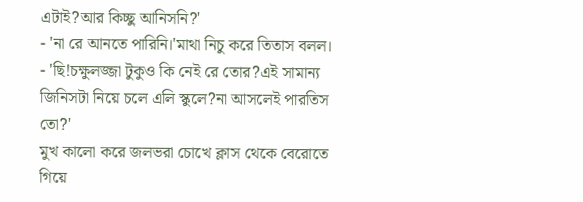এটাই?আর কিচ্ছু আনিসনি?'
- 'না রে আনতে পারিনি।'মাথা নিচু করে তিতাস বলল।
- 'ছি!চক্ষুলজ্জা টুকুও কি নেই রে তোর?এই সামান্য জিনিসটা নিয়ে চলে এলি স্কুলে?না আসলেই পারতিস তো?'
মুখ কালো করে জলভরা চোখে ক্লাস থেকে বেরোতে গিয়ে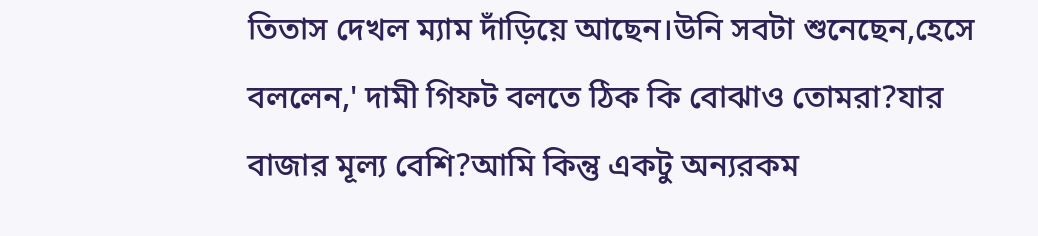তিতাস দেখল ম্যাম দাঁড়িয়ে আছেন।উনি সবটা শুনেছেন,হেসে বললেন,' দামী গিফট বলতে ঠিক কি বোঝাও তোমরা?যার বাজার মূল্য বেশি?আমি কিন্তু একটু অন্যরকম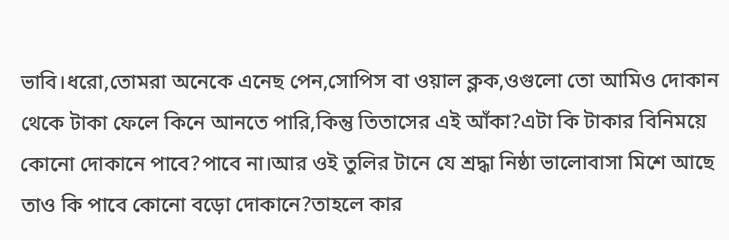ভাবি।ধরো,তোমরা অনেকে এনেছ পেন,সোপিস বা ওয়াল ক্লক,ওগুলো তো আমিও দোকান থেকে টাকা ফেলে কিনে আনতে পারি,কিন্তু তিতাসের এই আঁকা?এটা কি টাকার বিনিময়ে কোনো দোকানে পাবে?পাবে না।আর ওই তুলির টানে যে শ্রদ্ধা নিষ্ঠা ভালোবাসা মিশে আছে তাও কি পাবে কোনো বড়ো দোকানে?তাহলে কার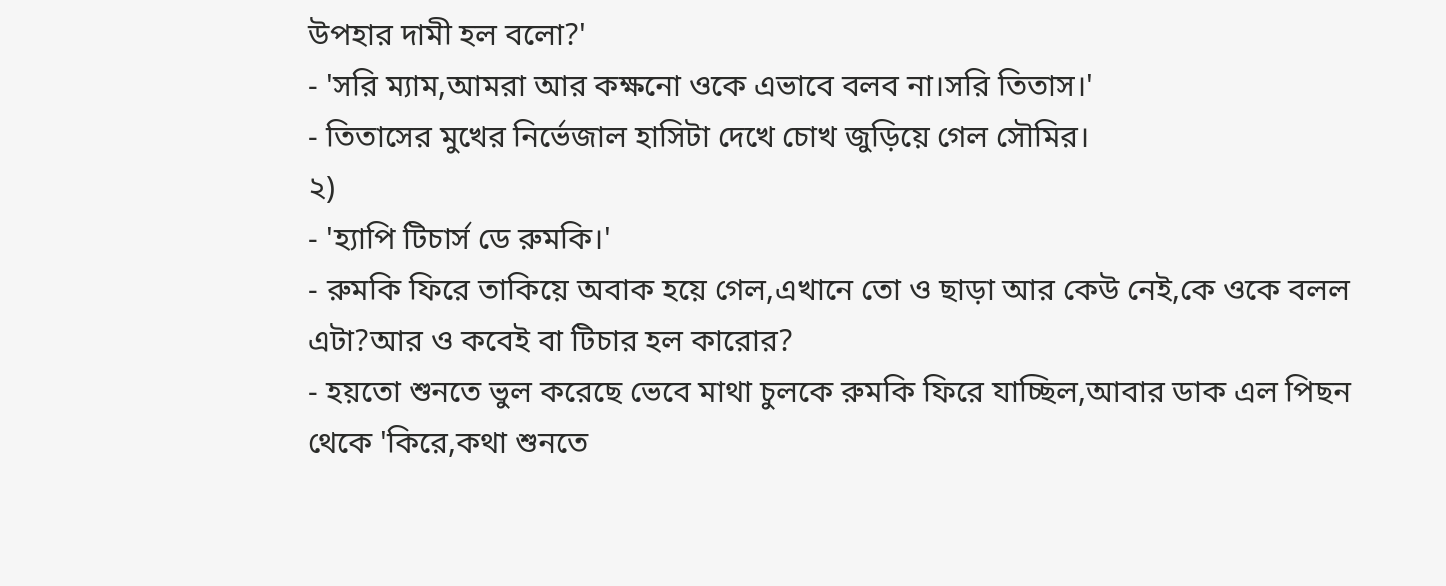উপহার দামী হল বলো?'
- 'সরি ম্যাম,আমরা আর কক্ষনো ওকে এভাবে বলব না।সরি তিতাস।'
- তিতাসের মুখের নির্ভেজাল হাসিটা দেখে চোখ জুড়িয়ে গেল সৌমির।
২)
- 'হ্যাপি টিচার্স ডে রুমকি।'
- রুমকি ফিরে তাকিয়ে অবাক হয়ে গেল,এখানে তো ও ছাড়া আর কেউ নেই,কে ওকে বলল এটা?আর ও কবেই বা টিচার হল কারোর?
- হয়তো শুনতে ভুল করেছে ভেবে মাথা চুলকে রুমকি ফিরে যাচ্ছিল,আবার ডাক এল পিছন থেকে 'কিরে,কথা শুনতে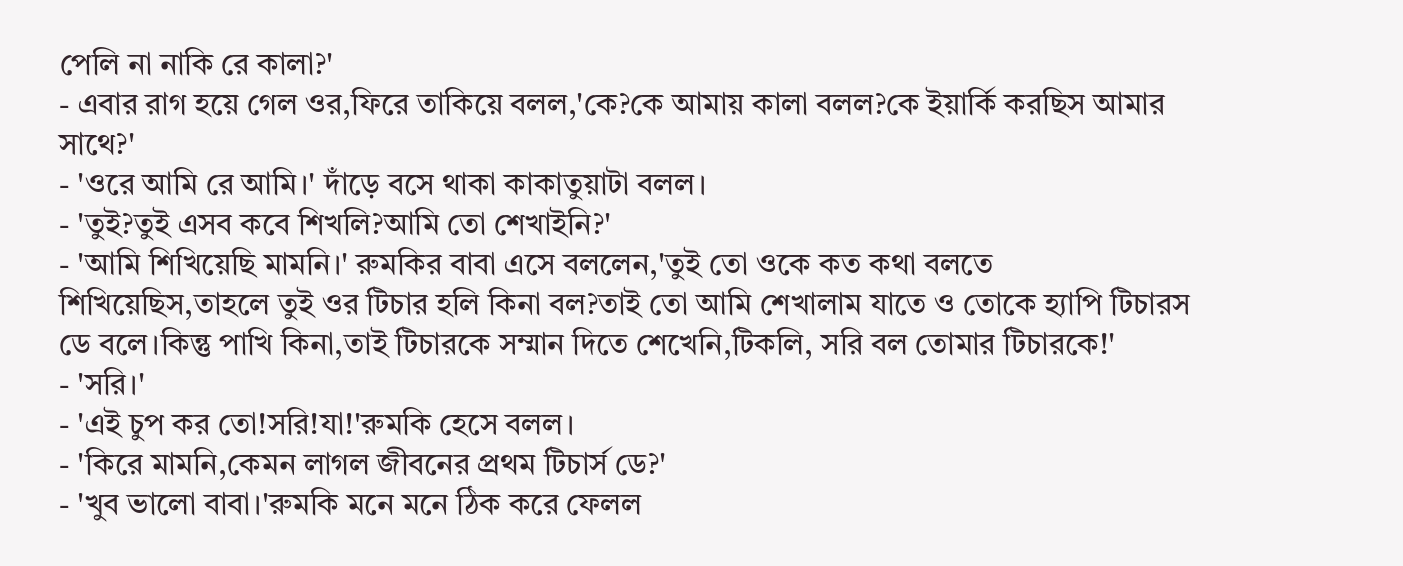পেলি না নাকি রে কালা?'
- এবার রাগ হয়ে গেল ওর,ফিরে তাকিয়ে বলল,'কে?কে আমায় কালা বলল?কে ইয়ার্কি করছিস আমার সাথে?'
- 'ওরে আমি রে আমি।' দাঁড়ে বসে থাকা কাকাতুয়াটা বলল।
- 'তুই?তুই এসব কবে শিখলি?আমি তো শেখাইনি?'
- 'আমি শিখিয়েছি মামনি।' রুমকির বাবা এসে বললেন,'তুই তো ওকে কত কথা বলতে শিখিয়েছিস,তাহলে তুই ওর টিচার হলি কিনা বল?তাই তো আমি শেখালাম যাতে ও তোকে হ্যাপি টিচারস ডে বলে।কিন্তু পাখি কিনা,তাই টিচারকে সম্মান দিতে শেখেনি,টিকলি, সরি বল তোমার টিচারকে!'
- 'সরি।'
- 'এই চুপ কর তো!সরি!যা!'রুমকি হেসে বলল।
- 'কিরে মামনি,কেমন লাগল জীবনের প্রথম টিচার্স ডে?'
- 'খুব ভালো বাবা।'রুমকি মনে মনে ঠিক করে ফেলল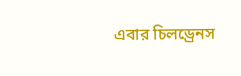এবার চিলড্রেনস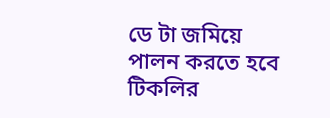ডে টা জমিয়ে পালন করতে হবে টিকলির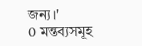জন্য।'
0 মন্তব্যসমূহ